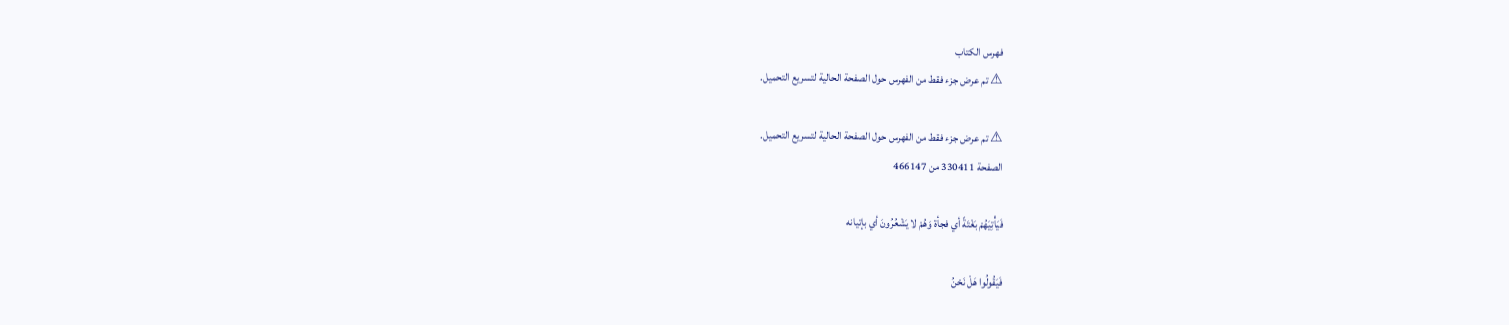فهرس الكتاب
⚠ تم عرض جزء فقط من الفهرس حول الصفحة الحالية لتسريع التحميل.

⚠ تم عرض جزء فقط من الفهرس حول الصفحة الحالية لتسريع التحميل.
الصفحة 330411 من 466147

فَيَأْتِيَهُمْ بَغْتَةً أي فجأة وَهُمْ لا يَشْعُرُونَ أي بإتيانه

فَيَقُولُوا هَلْ نَحْنُ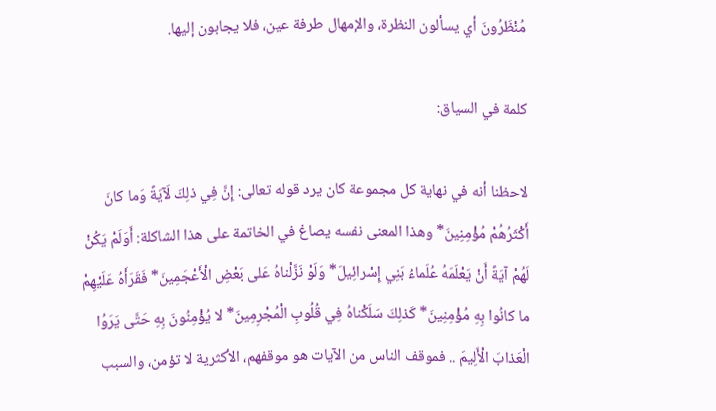مُنْظَرُونَ أي يسألون النظرة، والإمهال طرفة عين، فلا يجابون إليها.

كلمة في السياق:

لاحظنا أنه في نهاية كل مجموعة كان يرد قوله تعالى: إِنَّ فِي ذلِكَ لَآيَةً وَما كانَ أَكْثَرُهُمْ مُؤْمِنِينَ* وهذا المعنى نفسه يصاغ في الخاتمة على هذا الشاكلة: أَوَلَمْ يَكُنْ لَهُمْ آيَةً أَنْ يَعْلَمَهُ عُلَماءُ بَنِي إِسْرائِيلَ* وَلَوْ نَزَّلْناهُ عَلى بَعْضِ الْأَعْجَمِينَ* فَقَرَأَهُ عَلَيْهِمْ ما كانُوا بِهِ مُؤْمِنِينَ* كَذلِكَ سَلَكْناهُ فِي قُلُوبِ الْمُجْرِمِينَ* لا يُؤْمِنُونَ بِهِ حَتَّى يَرَوُا الْعَذابَ الْأَلِيمَ .. فموقف الناس من الآيات هو موقفهم، الأكثرية لا تؤمن، والسبب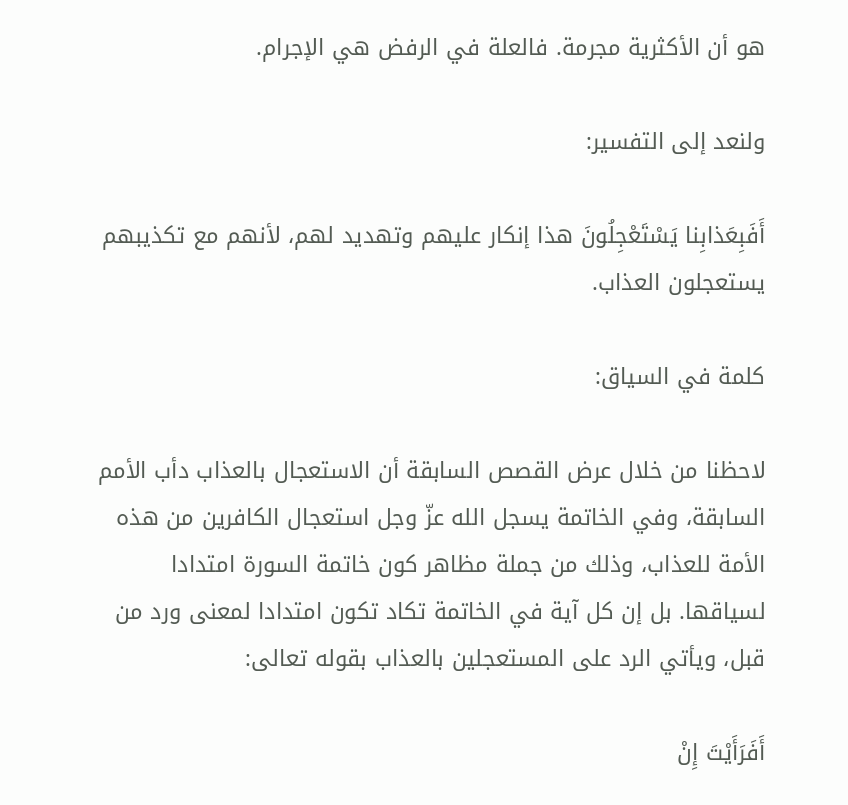هو أن الأكثرية مجرمة. فالعلة في الرفض هي الإجرام.

ولنعد إلى التفسير:

أَفَبِعَذابِنا يَسْتَعْجِلُونَ هذا إنكار عليهم وتهديد لهم، لأنهم مع تكذيبهم يستعجلون العذاب.

كلمة في السياق:

لاحظنا من خلال عرض القصص السابقة أن الاستعجال بالعذاب دأب الأمم السابقة، وفي الخاتمة يسجل الله عزّ وجل استعجال الكافرين من هذه الأمة للعذاب، وذلك من جملة مظاهر كون خاتمة السورة امتدادا لسياقها. بل إن كل آية في الخاتمة تكاد تكون امتدادا لمعنى ورد من قبل، ويأتي الرد على المستعجلين بالعذاب بقوله تعالى:

أَفَرَأَيْتَ إِنْ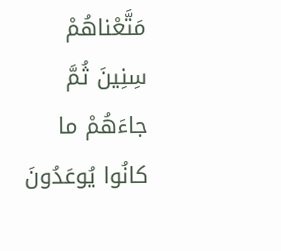مَتَّعْناهُمْ سِنِينَ ثُمَّ جاءَهُمْ ما كانُوا يُوعَدُونَ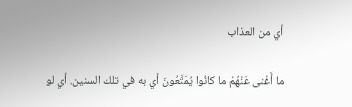أي من العذاب

ما أَغْنى عَنْهُمْ ما كانُوا يُمَتَّعُونَ أي به في تلك السنين. أي لو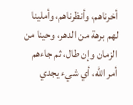أخرناهم، وأنظرناهم، وأملينا لهم برهة من الدهر، وحينا من الزمان وإن طال، ثم جاءهم أمر الله، أي شيء يجدي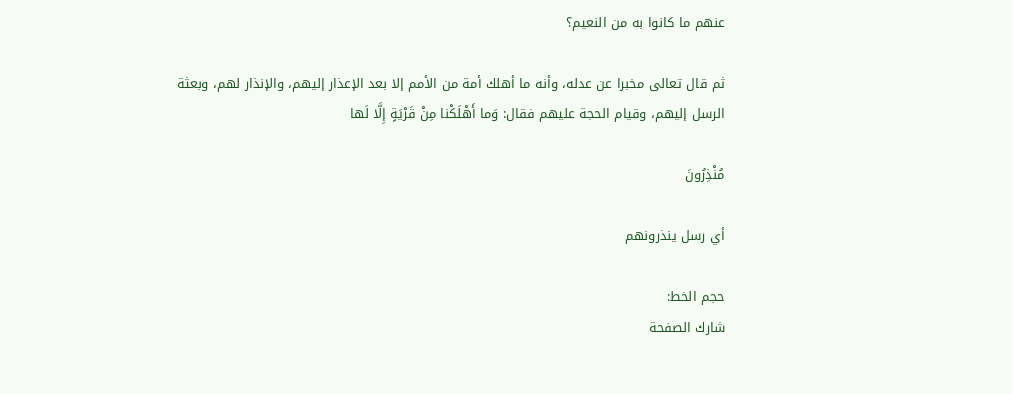عنهم ما كانوا به من النعيم؟

ثم قال تعالى مخبرا عن عدله، وأنه ما أهلك أمة من الأمم إلا بعد الإعذار إليهم، والإنذار لهم، وبعثة الرسل إليهم، وقيام الحجة عليهم فقال: وَما أَهْلَكْنا مِنْ قَرْيَةٍ إِلَّا لَها

مُنْذِرُونَ

أي رسل ينذرونهم

حجم الخط:
شارك الصفحة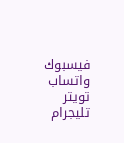فيسبوك واتساب تويتر تليجرام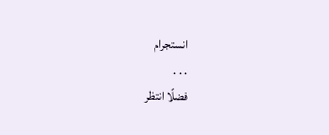انستجرام
. . .
فضلًا انتظر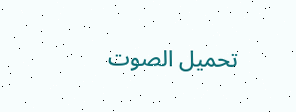تحميل الصوت